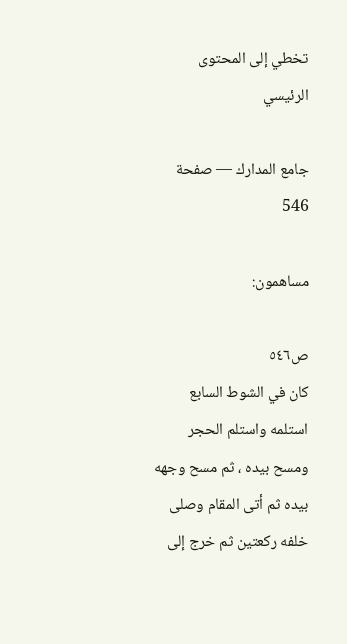تخطي إلى المحتوى الرئيسي

جامع المدارك — صفحة 546

مساهمون:

ص٥٤٦
كان في الشوط السابع استلمه واستلم الحجر ومسح بيده ، ثم مسح وجهه بيده ثم أتى المقام وصلى خلفه ركعتين ثم خرج إلى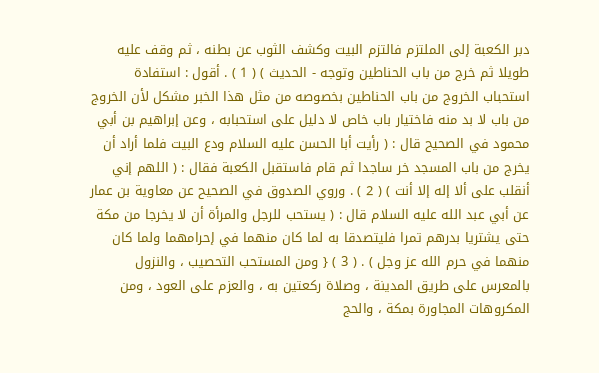دبر الكعبة إلى الملتزم فالتزم البيت وكشف الثوب عن بطنه ، ثم وقف عليه طويلا ثم خرج من باب الحناطين وتوجه - الحديث ) ( 1 ) . أقول : استفادة استحباب الخروج من باب الحناطين بخصوصه من مثل هذا الخبر مشكل لأن الخروج من باب لا بد منه فاختيار باب خاص لا دليل على استحبابه ، وعن إبراهيم بن أبي محمود في الصحيح قال : ( رأيت أبا الحسن عليه السلام ودع البيت فلما أراد أن يخرج من باب المسجد خر ساجدا ثم قام فاستقبل الكعبة فقال : ( اللهم إني أنقلب على ألا إله إلا أنت ) ( 2 ) . وروي الصدوق في الصحيح عن معاوية بن عمار عن أبي عبد الله عليه السلام قال : ( يستحب للرجل والمرأة أن لا يخرجا من مكة حتى يشتريا بدرهم تمرا فليتصدقا به لما كان منهما في إحرامهما ولما كان منهما في حرم الله عز وجل ) . ( 3 ) { ومن المستحب التحصيب ، والنزول بالمعرس على طريق المدينة ، وصلاة ركعتين به ، والعزم على العود ، ومن المكروهات المجاورة بمكة ، والحج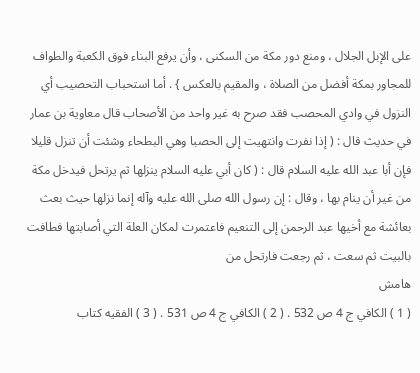على الإبل الجلال ، ومنع دور مكة من السكنى ، وأن يرفع البناء فوق الكعبة والطواف للمجاور بمكة أفضل من الصلاة ، والمقيم بالعكس } . أما استحباب التحصيب أي النزول في وادي المحصب فقد صرح به غير واحد من الأصحاب قال معاوية بن عمار في حديث قال : ( إذا نفرت وانتهيت إلى الحصبا وهي البطحاء وشئت أن تنزل قليلا فإن أبا عبد الله عليه السلام قال : ( كان أبي عليه السلام ينزلها ثم يرتحل فيدخل مكة من غير أن ينام بها ، وقال : إن رسول الله صلى الله عليه وآله إنما نزلها حيث بعث بعائشة مع أخيها عبد الرحمن إلى التنعيم فاعتمرت لمكان العلة التي أصابتها فطافت بالبيت ثم سعت ، ثم رجعت فارتحل من
هامش
( 1 ) الكافي ج 4 ص 532 . ( 2 ) الكافي ج 4 ص 531 . ( 3 ) الفقيه كتاب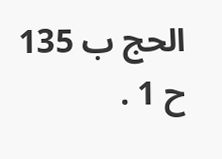الحج ب 135 ح 1 .